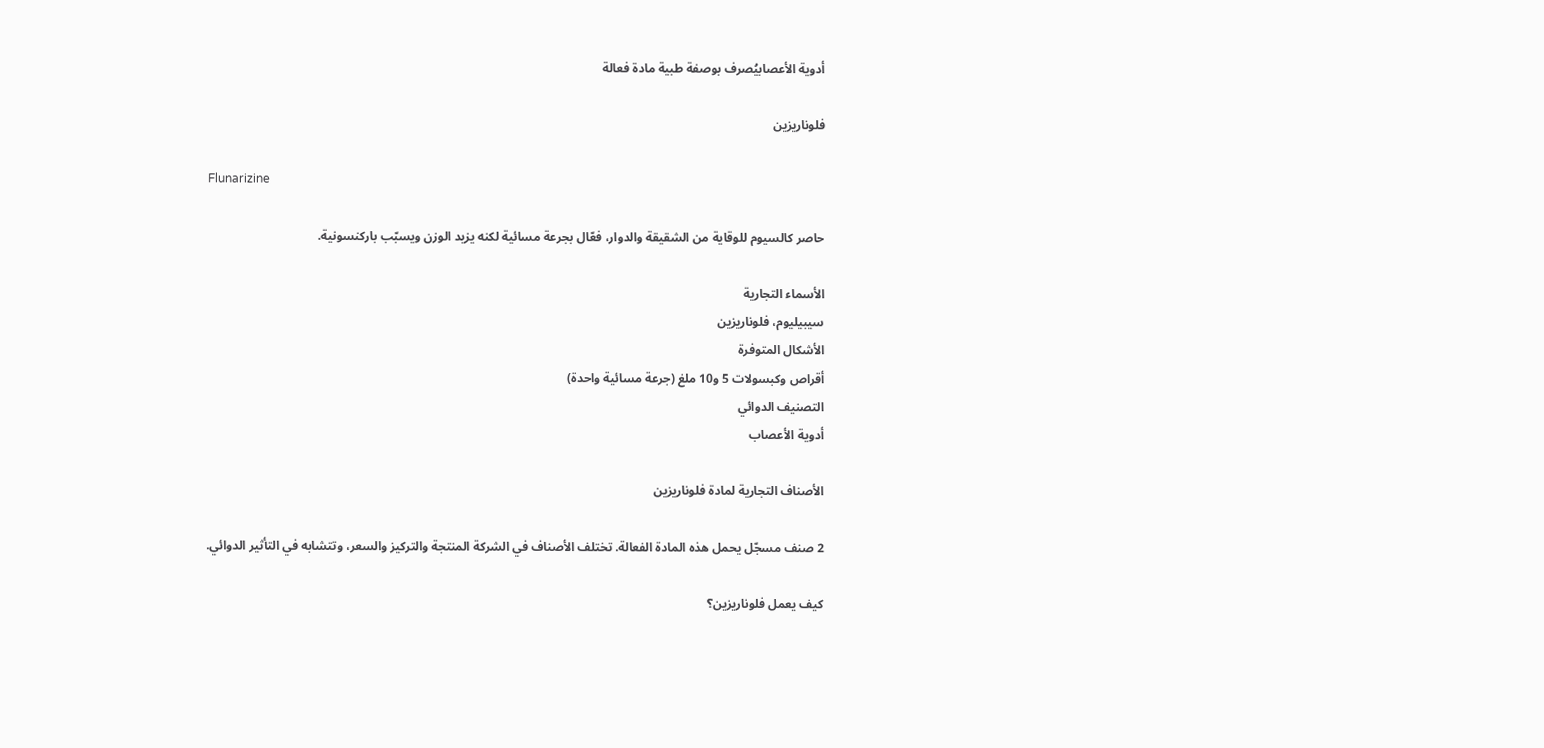أدوية الأعصابيُصرف بوصفة طبية مادة فعالة

فلوناريزين

Flunarizine

حاصر كالسيوم للوقاية من الشقيقة والدوار، فعّال بجرعة مسائية لكنه يزيد الوزن ويسبّب باركنسونية.

الأسماء التجارية
سيبيليوم، فلوناريزين
الأشكال المتوفرة
أقراص وكبسولات 5 و10 ملغ (جرعة مسائية واحدة)
التصنيف الدوائي
أدوية الأعصاب

الأصناف التجارية لمادة فلوناريزين

2 صنف مسجّل يحمل هذه المادة الفعالة. تختلف الأصناف في الشركة المنتجة والتركيز والسعر، وتتشابه في التأثير الدوائي.

كيف يعمل فلوناريزين؟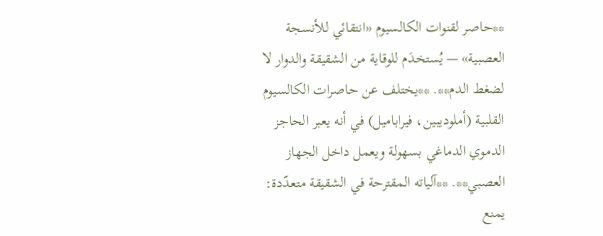**حاصر لقنوات الكالسيوم «انتقائي للأنسجة العصبية» — يُستخدَم للوقاية من الشقيقة والدوار لا لضغط الدم**. **يختلف عن حاصرات الكالسيوم القلبية (أملوديبين، فيراباميل) في أنه يعبر الحاجز الدموي الدماغي بسهولة ويعمل داخل الجهاز العصبي**. **آلياته المقترحة في الشقيقة متعدّدة: يمنع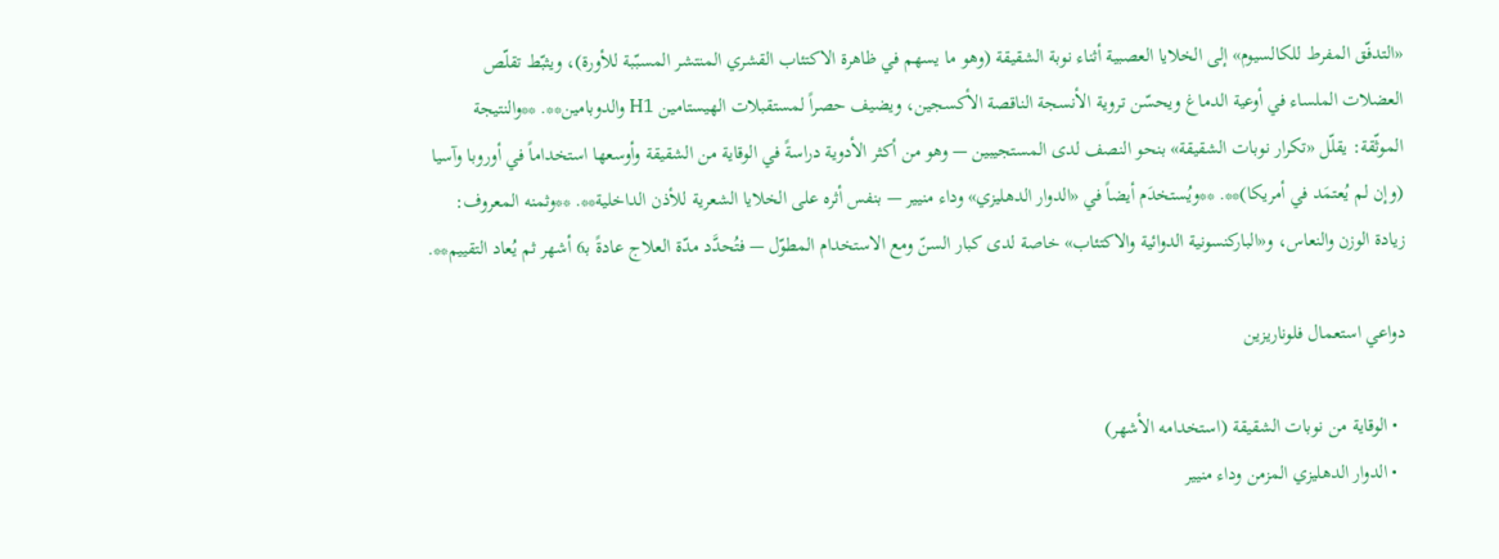«التدفّق المفرط للكالسيوم» إلى الخلايا العصبية أثناء نوبة الشقيقة (وهو ما يسهم في ظاهرة الاكتئاب القشري المنتشر المسبّبة للأورة)، ويثبّط تقلّص العضلات الملساء في أوعية الدماغ ويحسّن تروية الأنسجة الناقصة الأكسجين، ويضيف حصراً لمستقبلات الهيستامين H1 والدوبامين**. **والنتيجة الموثّقة: يقلّل «تكرار نوبات الشقيقة» بنحو النصف لدى المستجيبين — وهو من أكثر الأدوية دراسةً في الوقاية من الشقيقة وأوسعها استخداماً في أوروبا وآسيا (وإن لم يُعتمَد في أمريكا)**. **ويُستخدَم أيضاً في «الدوار الدهليزي» وداء منيير — بنفس أثره على الخلايا الشعرية للأذن الداخلية**. **وثمنه المعروف: زيادة الوزن والنعاس، و«الباركنسونية الدوائية والاكتئاب» خاصة لدى كبار السنّ ومع الاستخدام المطوّل — فتُحدَّد مدّة العلاج عادةً بـ6 أشهر ثم يُعاد التقييم**.

دواعي استعمال فلوناريزين

  • الوقاية من نوبات الشقيقة (استخدامه الأشهر)
  • الدوار الدهليزي المزمن وداء منيير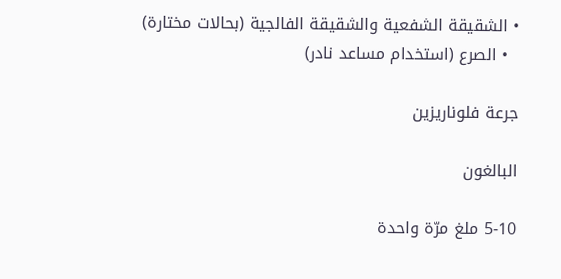• الشقيقة الشفعية والشقيقة الفالجية (بحالات مختارة)
  • الصرع (استخدام مساعد نادر)

جرعة فلوناريزين

البالغون

5-10 ملغ مرّة واحدة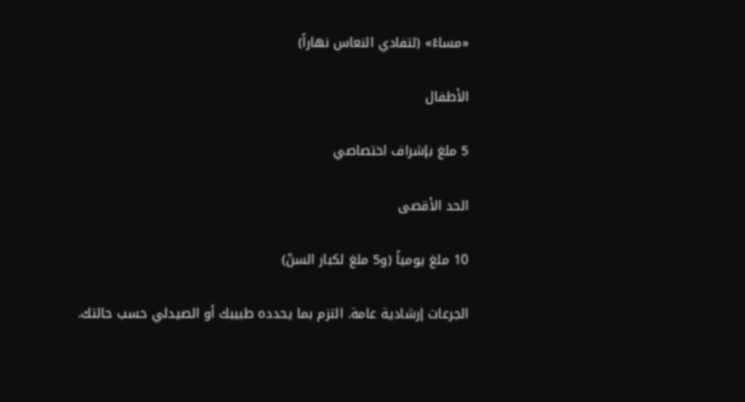«مساءً» (لتفادي النعاس نهاراً)

الأطفال

5 ملغ بإشراف اختصاصي

الحد الأقصى

10 ملغ يومياً (و5 ملغ لكبار السنّ)

الجرعات إرشادية عامة. التزم بما يحدده طبيبك أو الصيدلي حسب حالتك.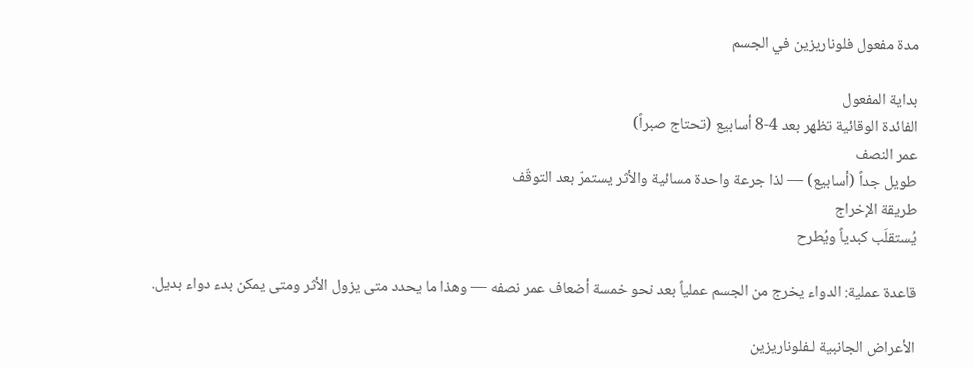مدة مفعول فلوناريزين في الجسم

بداية المفعول
الفائدة الوقائية تظهر بعد 4-8 أسابيع (تحتاج صبراً)
عمر النصف
طويل جداً (أسابيع) — لذا جرعة واحدة مسائية والأثر يستمرّ بعد التوقّف
طريقة الإخراج
يُستقلَب كبدياً ويُطرح

قاعدة عملية: الدواء يخرج من الجسم عملياً بعد نحو خمسة أضعاف عمر نصفه — وهذا ما يحدد متى يزول الأثر ومتى يمكن بدء دواء بديل.

الأعراض الجانبية لـفلوناريزين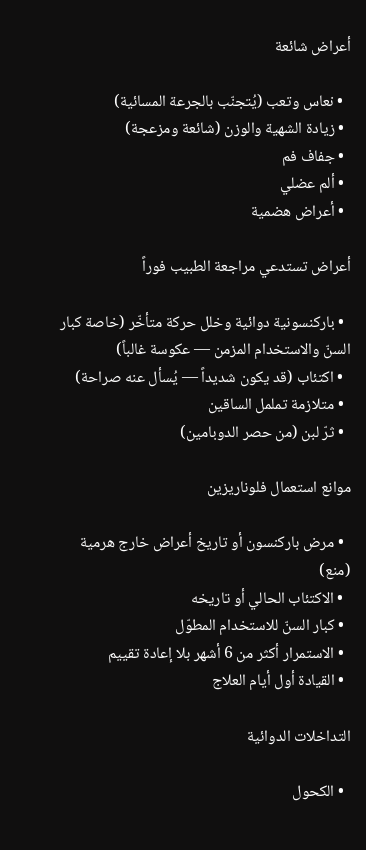أعراض شائعة

  • نعاس وتعب (يُتجنّب بالجرعة المسائية)
  • زيادة الشهية والوزن (شائعة ومزعجة)
  • جفاف فم
  • ألم عضلي
  • أعراض هضمية

أعراض تستدعي مراجعة الطبيب فوراً

  • باركنسونية دوائية وخلل حركة متأخّر (خاصة كبار السنّ والاستخدام المزمن — عكوسة غالباً)
  • اكتئاب (قد يكون شديداً — يُسأل عنه صراحة)
  • متلازمة تململ الساقين
  • ثرّ لبن (من حصر الدوبامين)

موانع استعمال فلوناريزين

  • مرض باركنسون أو تاريخ أعراض خارج هرمية (منع)
  • الاكتئاب الحالي أو تاريخه
  • كبار السنّ للاستخدام المطوّل
  • الاستمرار أكثر من 6 أشهر بلا إعادة تقييم
  • القيادة أول أيام العلاج

التداخلات الدوائية

  • الكحول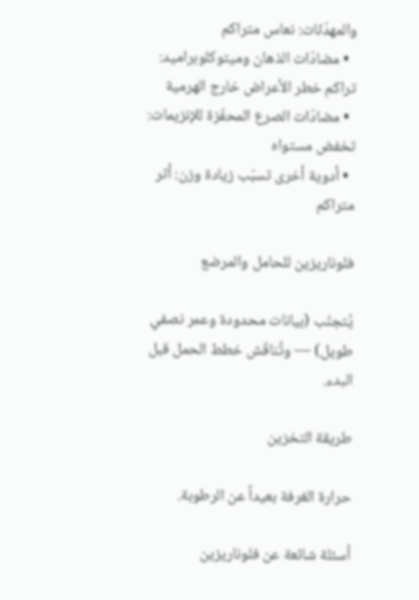والمهدّئات: نعاس متراكم
  • مضادّات الذهان وميتوكلوبراميد: تراكم خطر الأعراض خارج الهرمية
  • مضادّات الصرع المحفّزة للإنزيمات: تخفض مستواه
  • أدوية أخرى تسبّب زيادة وزن: أثر متراكم

فلوناريزين للحامل والمرضع

يُتجنّب (بيانات محدودة وعمر نصفي طويل) — وتُناقَش خطط الحمل قبل البدء.

طريقة التخزين

حرارة الغرفة بعيداً عن الرطوبة.

أسئلة شائعة عن فلوناريزين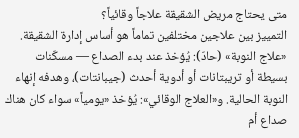متى يحتاج مريض الشقيقة علاجاً وقائياً؟
التمييز بين علاجين مختلفين تماماً هو أساس إدارة الشقيقة. «علاج النوبة» (حادّ): يُؤخذ عند بدء الصداع — مسكّنات بسيطة أو تريبتانات أو أدوية أحدث (جيبانتات)، وهدفه إنهاء النوبة الحالية. و«العلاج الوقائي»: يُؤخذ «يومياً» سواء كان هناك صداع أم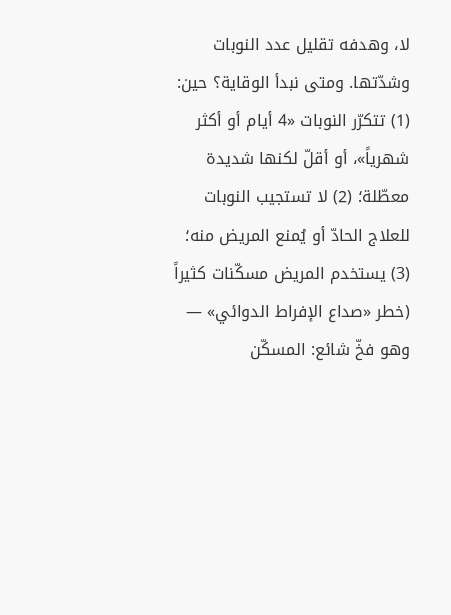لا، وهدفه تقليل عدد النوبات وشدّتها. ومتى نبدأ الوقاية؟ حين: (1) تتكرّر النوبات «4 أيام أو أكثر شهرياً»، أو أقلّ لكنها شديدة معطّلة؛ (2) لا تستجيب النوبات للعلاج الحادّ أو يُمنع المريض منه؛ (3) يستخدم المريض مسكّنات كثيراً (خطر «صداع الإفراط الدوائي» — وهو فخّ شائع: المسكّن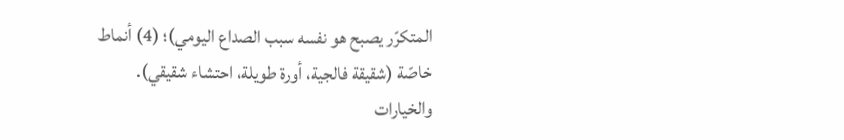المتكرّر يصبح هو نفسه سبب الصداع اليومي)؛ (4) أنماط خاصّة (شقيقة فالجية، أورة طويلة، احتشاء شقيقي). والخيارات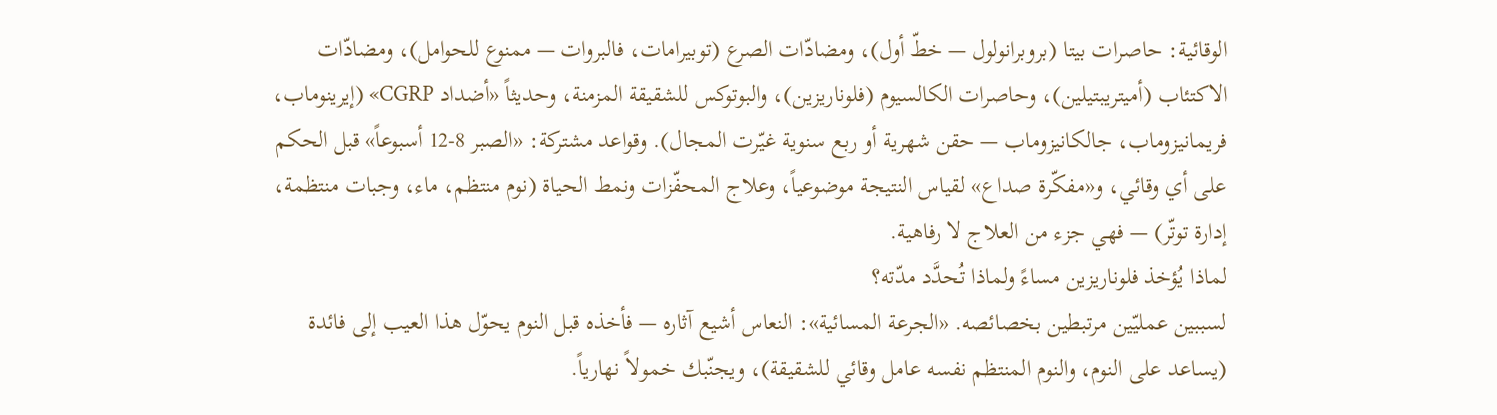الوقائية: حاصرات بيتا (بروبرانولول — خطّ أول)، ومضادّات الصرع (توبيرامات، فالبروات — ممنوع للحوامل)، ومضادّات الاكتئاب (أميتريبتيلين)، وحاصرات الكالسيوم (فلوناريزين)، والبوتوكس للشقيقة المزمنة، وحديثاً «أضداد CGRP» (إيرينوماب، فريمانيزوماب، جالكانيزوماب — حقن شهرية أو ربع سنوية غيّرت المجال). وقواعد مشتركة: «الصبر 8-12 أسبوعاً» قبل الحكم على أي وقائي، و«مفكّرة صداع» لقياس النتيجة موضوعياً، وعلاج المحفّزات ونمط الحياة (نوم منتظم، ماء، وجبات منتظمة، إدارة توتّر) — فهي جزء من العلاج لا رفاهية.
لماذا يُؤخذ فلوناريزين مساءً ولماذا تُحدَّد مدّته؟
لسببين عمليّين مرتبطين بخصائصه. «الجرعة المسائية»: النعاس أشيع آثاره — فأخذه قبل النوم يحوّل هذا العيب إلى فائدة (يساعد على النوم، والنوم المنتظم نفسه عامل وقائي للشقيقة)، ويجنّبك خمولاً نهارياً.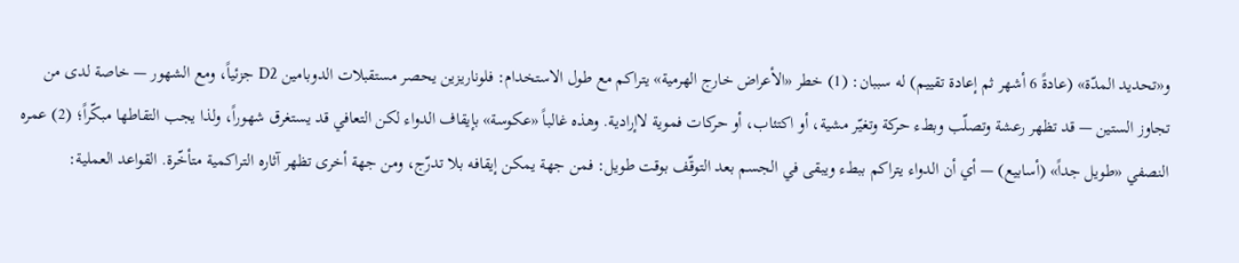و«تحديد المدّة» (عادةً 6 أشهر ثم إعادة تقييم) له سببان: (1) خطر «الأعراض خارج الهرمية» يتراكم مع طول الاستخدام: فلوناريزين يحصر مستقبلات الدوبامين D2 جزئياً، ومع الشهور — خاصة لدى من تجاوز الستين — قد تظهر رعشة وتصلّب وبطء حركة وتغيّر مشية، أو اكتئاب، أو حركات فموية لاإرادية. وهذه غالباً «عكوسة» بإيقاف الدواء لكن التعافي قد يستغرق شهوراً، ولذا يجب التقاطها مبكّراً؛ (2) عمره النصفي «طويل جداً» (أسابيع) — أي أن الدواء يتراكم ببطء ويبقى في الجسم بعد التوقّف بوقت طويل: فمن جهة يمكن إيقافه بلا تدرّج، ومن جهة أخرى تظهر آثاره التراكمية متأخّرة. القواعد العملية: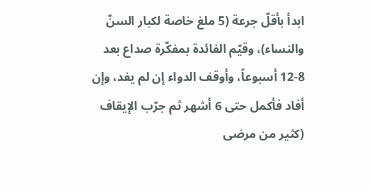ابدأ بأقلّ جرعة (5 ملغ خاصة لكبار السنّ والنساء)، وقيّم الفائدة بمفكّرة صداع بعد 8-12 أسبوعاً، وأوقف الدواء إن لم يفد، وإن أفاد فأكمل حتى 6 أشهر ثم جرّب الإيقاف (كثير من مرضى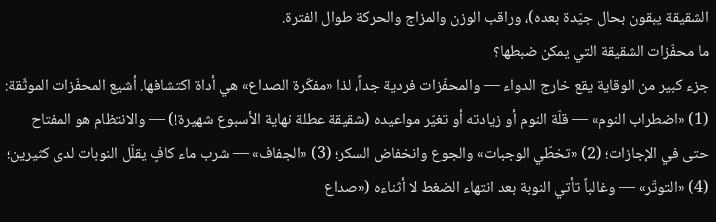الشقيقة يبقون بحال جيّدة بعده)، وراقب الوزن والمزاج والحركة طوال الفترة.
ما محفّزات الشقيقة التي يمكن ضبطها؟
جزء كبير من الوقاية يقع خارج الدواء — والمحفّزات فردية جداً، لذا «مفكّرة الصداع» هي أداة اكتشافها. أشيع المحفّزات الموثّقة: (1) «اضطراب النوم» — قلّة النوم أو زيادته أو تغيّر مواعيده (شقيقة عطلة نهاية الأسبوع شهيرة!) — والانتظام هو المفتاح حتى في الإجازات؛ (2) «تخطّي الوجبات» والجوع وانخفاض السكر؛ (3) «الجفاف» — شرب ماء كافٍ يقلّل النوبات لدى كثيرين؛ (4) «التوتّر» — وغالباً تأتي النوبة بعد انتهاء الضغط لا أثناءه («صداع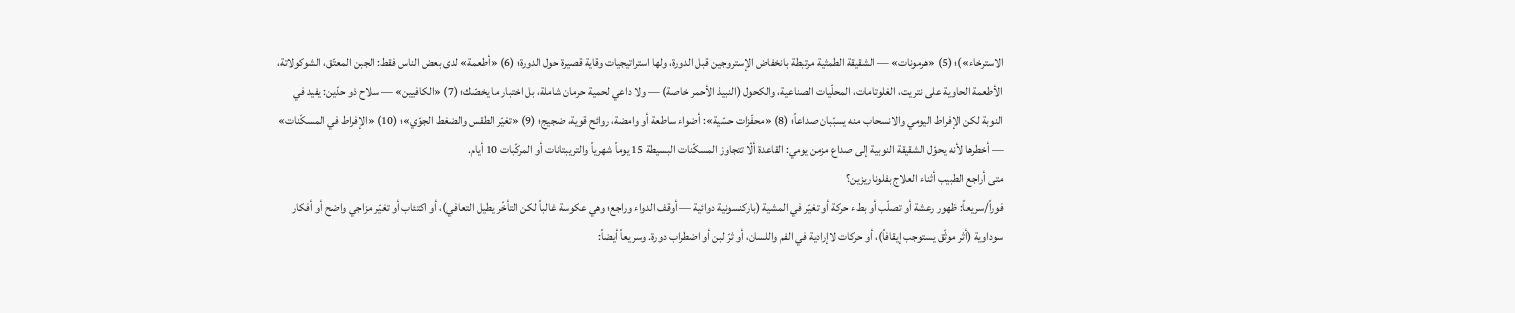الاسترخاء»)؛ (5) «هرمونات» — الشقيقة الطمثية مرتبطة بانخفاض الإستروجين قبل الدورة، ولها استراتيجيات وقاية قصيرة حول الدورة؛ (6) «أطعمة» لدى بعض الناس فقط: الجبن المعتّق، الشوكولاتة، الأطعمة الحاوية على نتريت، الغلوتامات، المحلّيات الصناعية، والكحول (النبيذ الأحمر خاصة) — ولا داعي لحمية حرمان شاملة، بل اختبار ما يخصّك؛ (7) «الكافيين» — سلاح ذو حدّين: يفيد في النوبة لكن الإفراط اليومي والانسحاب منه يسبّبان صداعاً؛ (8) «محفّزات حسّية»: أضواء ساطعة أو وامضة، روائح قوية، ضجيج؛ (9) «تغيّر الطقس والضغط الجوّي»؛ (10) «الإفراط في المسكّنات» — أخطرها لأنه يحوّل الشقيقة النوبية إلى صداع مزمن يومي: القاعدة ألّا تتجاوز المسكّنات البسيطة 15 يوماً شهرياً والتريبتانات أو المركّبات 10 أيام.
متى أراجع الطبيب أثناء العلاج بفلوناريزين؟
فوراً/سريعاً: ظهور رعشة أو تصلّب أو بطء حركة أو تغيّر في المشية (باركنسونية دوائية — أوقف الدواء وراجع؛ وهي عكوسة غالباً لكن التأخّر يطيل التعافي)، أو اكتئاب أو تغيّر مزاجي واضح أو أفكار سوداوية (أثر موثّق يستوجب إيقافاً)، أو حركات لاإرادية في الفم واللسان، أو ثرّ لبن أو اضطراب دورة. وسريعاً أيضاً: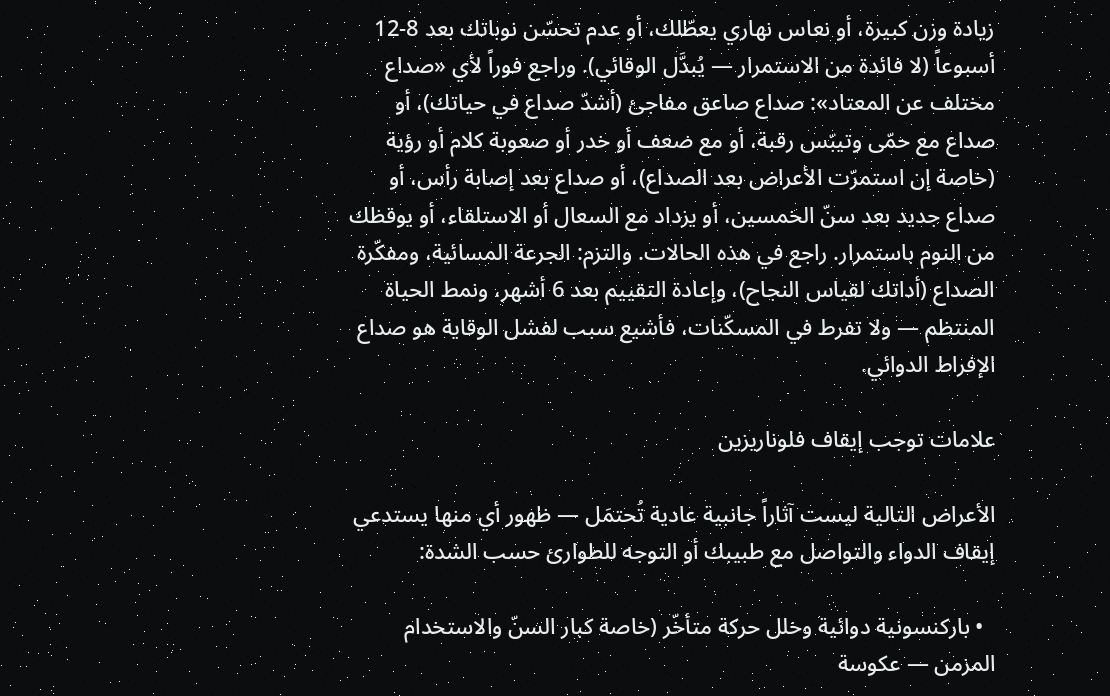زيادة وزن كبيرة، أو نعاس نهاري يعطّلك، أو عدم تحسّن نوباتك بعد 8-12 أسبوعاً (لا فائدة من الاستمرار — يُبدَّل الوقائي). وراجع فوراً لأي «صداع مختلف عن المعتاد»: صداع صاعق مفاجئ (أشدّ صداع في حياتك)، أو صداع مع حمّى وتيبّس رقبة، أو مع ضعف أو خدر أو صعوبة كلام أو رؤية (خاصة إن استمرّت الأعراض بعد الصداع)، أو صداع بعد إصابة رأس، أو صداع جديد بعد سنّ الخمسين، أو يزداد مع السعال أو الاستلقاء، أو يوقظك من النوم باستمرار. راجع في هذه الحالات. والتزم: الجرعة المسائية، ومفكّرة الصداع (أداتك لقياس النجاح)، وإعادة التقييم بعد 6 أشهر، ونمط الحياة المنتظم — ولا تفرط في المسكّنات، فأشيع سبب لفشل الوقاية هو صداع الإفراط الدوائي.

علامات توجب إيقاف فلوناريزين

الأعراض التالية ليست آثاراً جانبية عادية تُحتمَل — ظهور أي منها يستدعي إيقاف الدواء والتواصل مع طبيبك أو التوجه للطوارئ حسب الشدة:

  • باركنسونية دوائية وخلل حركة متأخّر (خاصة كبار السنّ والاستخدام المزمن — عكوسة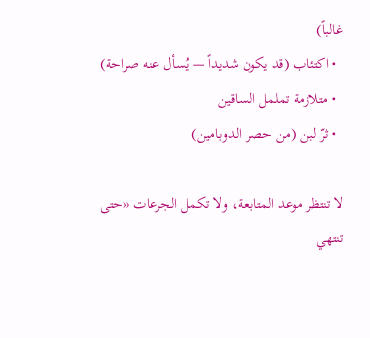غالباً)
  • اكتئاب (قد يكون شديداً — يُسأل عنه صراحة)
  • متلازمة تململ الساقين
  • ثرّ لبن (من حصر الدوبامين)

لا تنتظر موعد المتابعة، ولا تكمل الجرعات «حتى تنتهي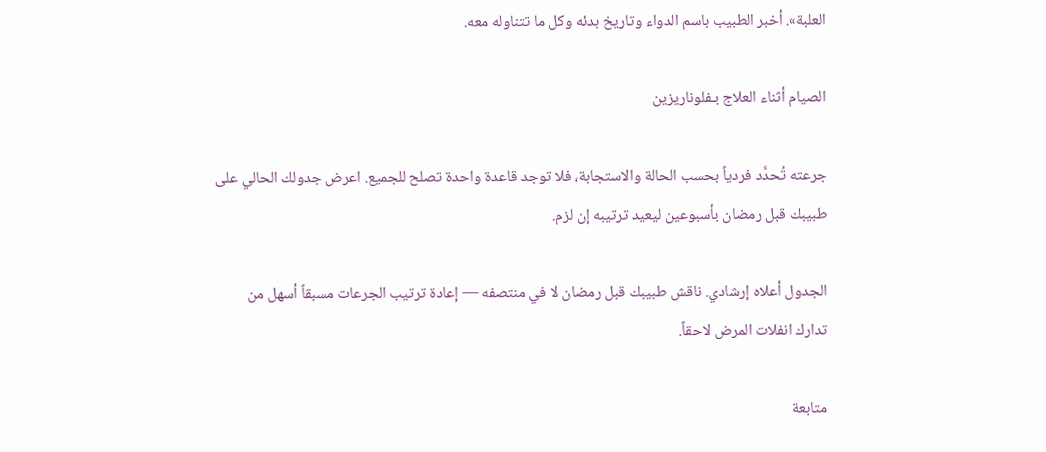العلبة». أخبر الطبيب باسم الدواء وتاريخ بدئه وكل ما تتناوله معه.

الصيام أثناء العلاج بـفلوناريزين

جرعته تُحدَّد فردياً بحسب الحالة والاستجابة، فلا توجد قاعدة واحدة تصلح للجميع. اعرض جدولك الحالي على طبيبك قبل رمضان بأسبوعين ليعيد ترتيبه إن لزم.

الجدول أعلاه إرشادي. ناقش طبيبك قبل رمضان لا في منتصفه — إعادة ترتيب الجرعات مسبقاً أسهل من تدارك انفلات المرض لاحقاً.

متابعة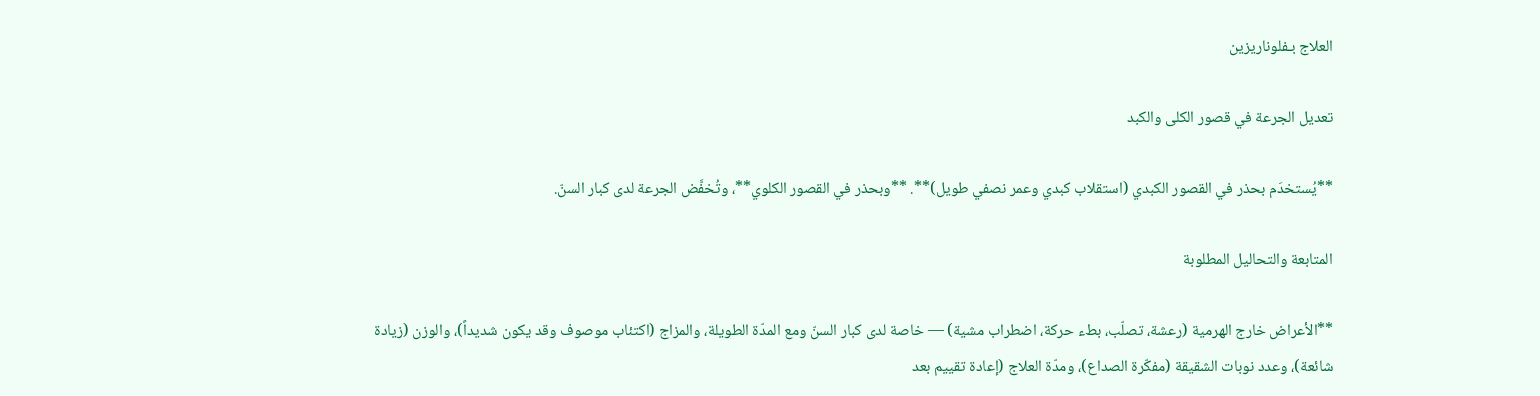العلاج بـفلوناريزين

تعديل الجرعة في قصور الكلى والكبد

**يُستخدَم بحذر في القصور الكبدي (استقلاب كبدي وعمر نصفي طويل)**. **وبحذر في القصور الكلوي**، وتُخفَّض الجرعة لدى كبار السنّ.

المتابعة والتحاليل المطلوبة

**الأعراض خارج الهرمية (رعشة، تصلّب، بطء حركة، اضطراب مشية) — خاصة لدى كبار السنّ ومع المدّة الطويلة، والمزاج (اكتئاب موصوف وقد يكون شديداً)، والوزن (زيادة شائعة)، وعدد نوبات الشقيقة (مفكّرة الصداع)، ومدّة العلاج (إعادة تقييم بعد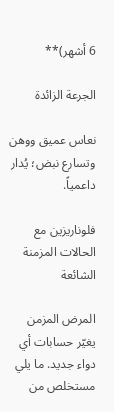6 أشهر)**

الجرعة الزائدة

نعاس عميق ووهن وتسارع نبض؛ يُدار داعمياً.

فلوناريزين مع الحالات المزمنة الشائعة

المرض المزمن يغيّر حسابات أي دواء جديد. ما يلي مستخلص من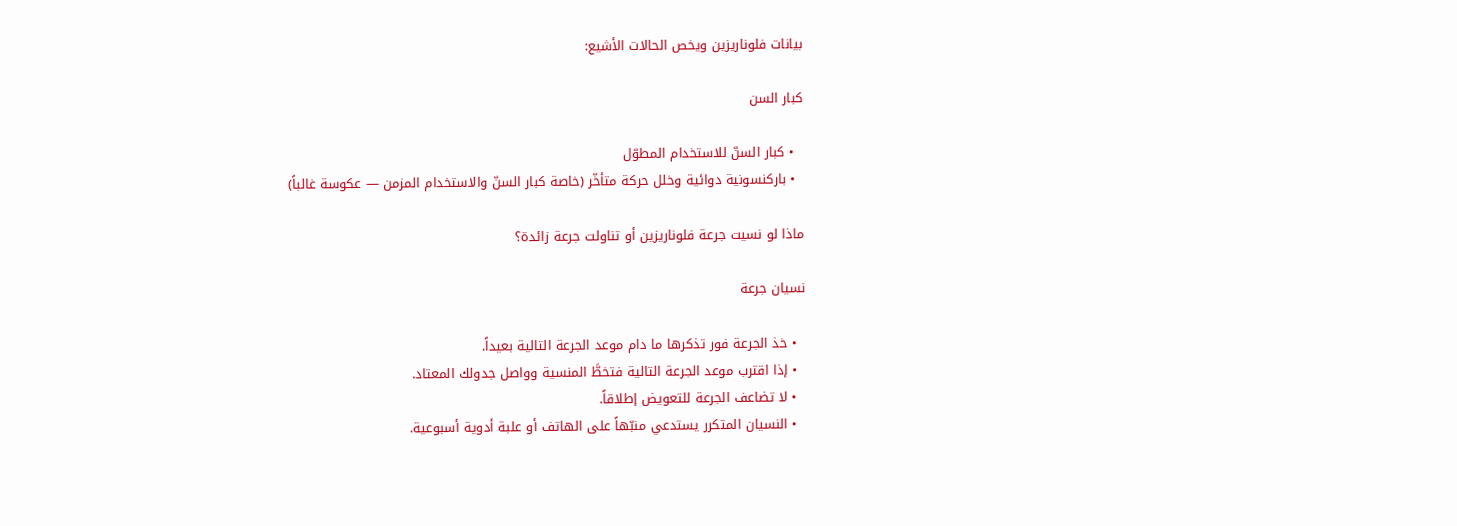بيانات فلوناريزين ويخص الحالات الأشيع:

كبار السن

  • كبار السنّ للاستخدام المطوّل
  • باركنسونية دوائية وخلل حركة متأخّر (خاصة كبار السنّ والاستخدام المزمن — عكوسة غالباً)

ماذا لو نسيت جرعة فلوناريزين أو تناولت جرعة زائدة؟

نسيان جرعة

  • خذ الجرعة فور تذكرها ما دام موعد الجرعة التالية بعيداً.
  • إذا اقترب موعد الجرعة التالية فتخطَّ المنسية وواصل جدولك المعتاد.
  • لا تضاعف الجرعة للتعويض إطلاقاً.
  • النسيان المتكرر يستدعي منبّهاً على الهاتف أو علبة أدوية أسبوعية.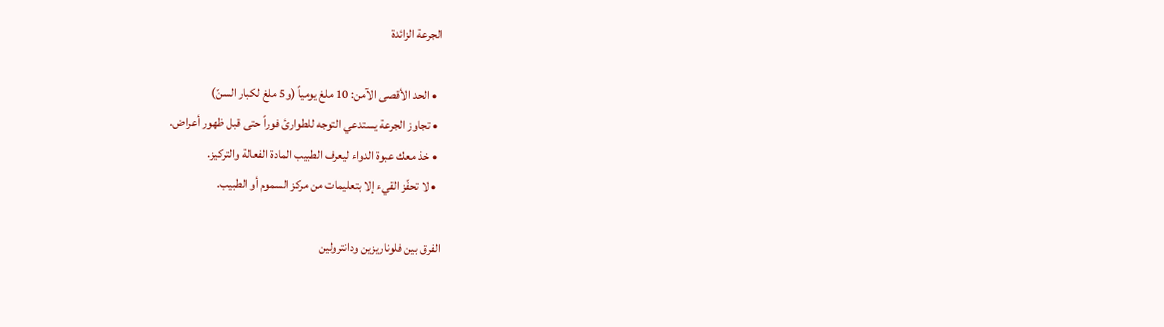الجرعة الزائدة

  • الحد الأقصى الآمن: 10 ملغ يومياً (و5 ملغ لكبار السنّ)
  • تجاوز الجرعة يستدعي التوجه للطوارئ فوراً حتى قبل ظهور أعراض.
  • خذ معك عبوة الدواء ليعرف الطبيب المادة الفعالة والتركيز.
  • لا تحفّز القيء إلا بتعليمات من مركز السموم أو الطبيب.

الفرق بين فلوناريزين ودانترولين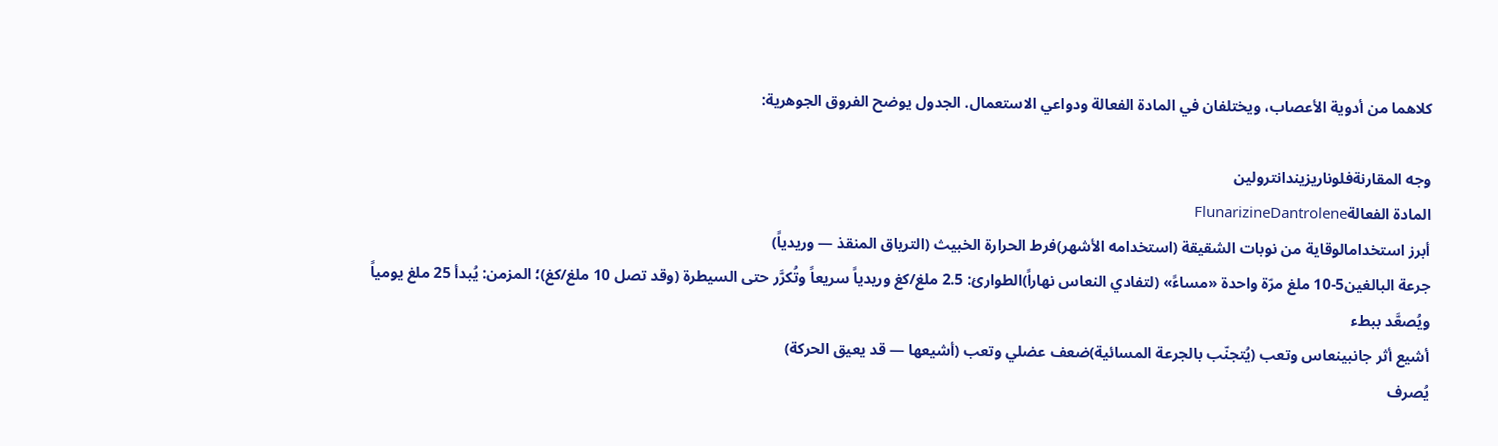كلاهما من أدوية الأعصاب، ويختلفان في المادة الفعالة ودواعي الاستعمال. الجدول يوضح الفروق الجوهرية:

وجه المقارنةفلوناريزيندانترولين
المادة الفعالةFlunarizineDantrolene
أبرز استخدامالوقاية من نوبات الشقيقة (استخدامه الأشهر)فرط الحرارة الخبيث (الترياق المنقذ — وريدياً)
جرعة البالغين5-10 ملغ مرّة واحدة «مساءً» (لتفادي النعاس نهاراً)الطوارئ: 2.5 ملغ/كغ وريدياً سريعاً وتُكرَّر حتى السيطرة (وقد تصل 10 ملغ/كغ)؛ المزمن: يُبدأ 25 ملغ يومياً ويُصعَّد ببطء
أشيع أثر جانبينعاس وتعب (يُتجنّب بالجرعة المسائية)ضعف عضلي وتعب (أشيعها — قد يعيق الحركة)
يُصرف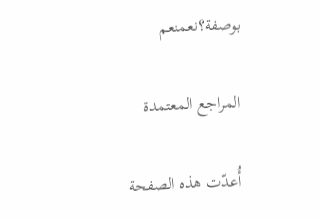بوصفة؟نعمنعم

المراجع المعتمدة

أُعدّت هذه الصفحة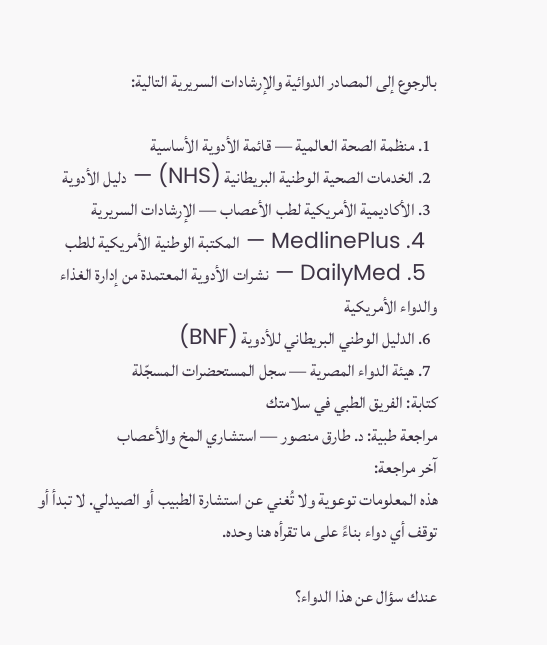بالرجوع إلى المصادر الدوائية والإرشادات السريرية التالية:

  1. منظمة الصحة العالمية — قائمة الأدوية الأساسية
  2. الخدمات الصحية الوطنية البريطانية (NHS) — دليل الأدوية
  3. الأكاديمية الأمريكية لطب الأعصاب — الإرشادات السريرية
  4. MedlinePlus — المكتبة الوطنية الأمريكية للطب
  5. DailyMed — نشرات الأدوية المعتمدة من إدارة الغذاء والدواء الأمريكية
  6. الدليل الوطني البريطاني للأدوية (BNF)
  7. هيئة الدواء المصرية — سجل المستحضرات المسجّلة
كتابة: الفريق الطبي في سلامتك
مراجعة طبية: د. طارق منصور — استشاري المخ والأعصاب
آخر مراجعة:
هذه المعلومات توعوية ولا تُغني عن استشارة الطبيب أو الصيدلي. لا تبدأ أو توقف أي دواء بناءً على ما تقرأه هنا وحده.

عندك سؤال عن هذا الدواء؟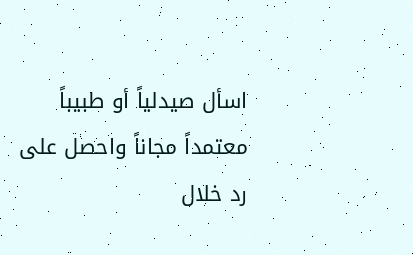اسأل صيدلياً أو طبيباً معتمداً مجاناً واحصل على رد خلال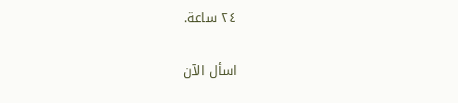٢٤ ساعة.

اسأل الآن